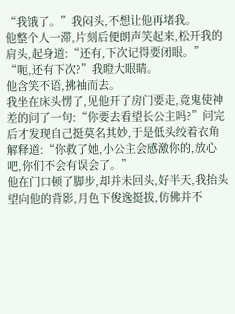“我饿了。”我闷头,不想让他再堵我。
他整个人一滞,片刻后便朗声笑起来,松开我的肩头,起身道:“还有,下次记得要闭眼。”
“呃,还有下次?”我瞪大眼睛。
他含笑不语,拂袖而去。
我坐在床头愣了,见他开了房门要走,竟鬼使神差的问了一句:“你要去看望长公主吗?”问完后才发现自己挺莫名其妙,于是低头绞着衣角解释道:“你救了她,小公主会感激你的,放心吧,你们不会有误会了。”
他在门口顿了脚步,却并未回头,好半天,我抬头望向他的背影,月色下俊逸挺拔,仿佛并不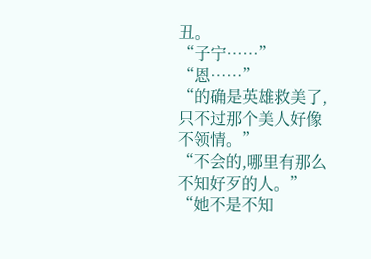丑。
“子宁……”
“恩……”
“的确是英雄救美了,只不过那个美人好像不领情。”
“不会的,哪里有那么不知好歹的人。”
“她不是不知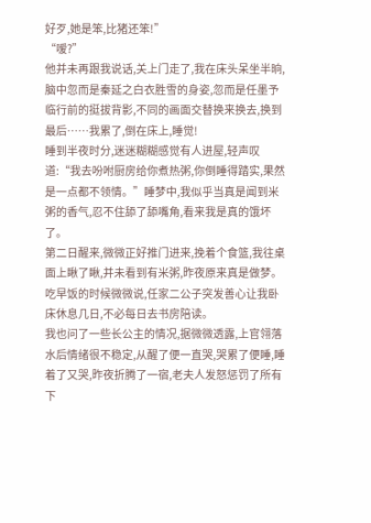好歹,她是笨,比猪还笨!”
“嗳?”
他并未再跟我说话,关上门走了,我在床头呆坐半晌,脑中忽而是秦延之白衣胜雪的身姿,忽而是任墨予临行前的挺拔背影,不同的画面交替换来换去,换到最后……我累了,倒在床上,睡觉!
睡到半夜时分,迷迷糊糊感觉有人进屋,轻声叹道:“我去吩咐厨房给你煮热粥,你倒睡得踏实,果然是一点都不领情。”睡梦中,我似乎当真是闻到米粥的香气,忍不住舔了舔嘴角,看来我是真的饿坏了。
第二日醒来,微微正好推门进来,挽着个食篮,我往桌面上瞅了瞅,并未看到有米粥,昨夜原来真是做梦。
吃早饭的时候微微说,任家二公子突发善心让我卧床休息几日,不必每日去书房陪读。
我也问了一些长公主的情况,据微微透露,上官翎落水后情绪很不稳定,从醒了便一直哭,哭累了便睡,睡着了又哭,昨夜折腾了一宿,老夫人发怒惩罚了所有下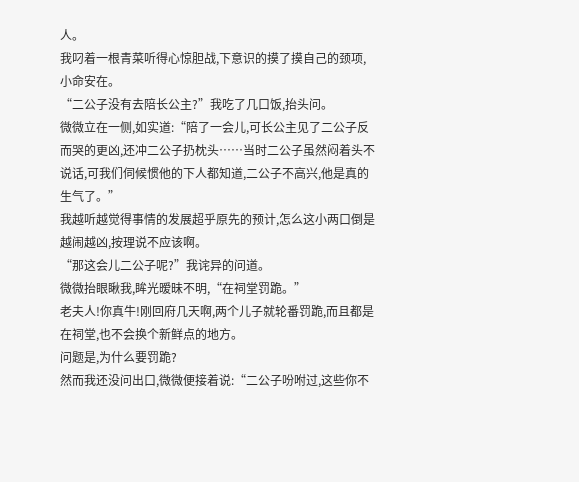人。
我叼着一根青菜听得心惊胆战,下意识的摸了摸自己的颈项,小命安在。
“二公子没有去陪长公主?”我吃了几口饭,抬头问。
微微立在一侧,如实道:“陪了一会儿,可长公主见了二公子反而哭的更凶,还冲二公子扔枕头……当时二公子虽然闷着头不说话,可我们伺候惯他的下人都知道,二公子不高兴,他是真的生气了。”
我越听越觉得事情的发展超乎原先的预计,怎么这小两口倒是越闹越凶,按理说不应该啊。
“那这会儿二公子呢?”我诧异的问道。
微微抬眼瞅我,眸光暧昧不明,“在祠堂罚跪。”
老夫人!你真牛!刚回府几天啊,两个儿子就轮番罚跪,而且都是在祠堂,也不会换个新鲜点的地方。
问题是,为什么要罚跪?
然而我还没问出口,微微便接着说:“二公子吩咐过,这些你不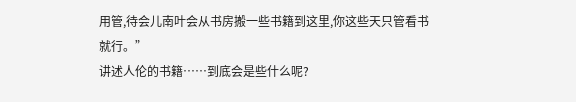用管,待会儿南叶会从书房搬一些书籍到这里,你这些天只管看书就行。”
讲述人伦的书籍……到底会是些什么呢?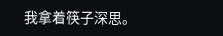我拿着筷子深思。